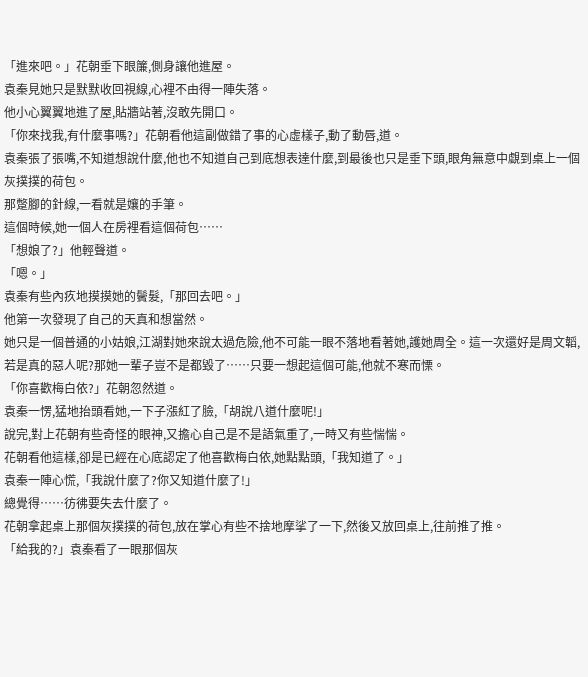「進來吧。」花朝垂下眼簾,側身讓他進屋。
袁秦見她只是默默收回視線,心裡不由得一陣失落。
他小心翼翼地進了屋,貼牆站著,沒敢先開口。
「你來找我,有什麼事嗎?」花朝看他這副做錯了事的心虛樣子,動了動唇,道。
袁秦張了張嘴,不知道想說什麼,他也不知道自己到底想表達什麼,到最後也只是垂下頭,眼角無意中覷到桌上一個灰撲撲的荷包。
那蹩腳的針線,一看就是孃的手筆。
這個時候,她一個人在房裡看這個荷包……
「想娘了?」他輕聲道。
「嗯。」
袁秦有些內疚地摸摸她的鬢髮,「那回去吧。」
他第一次發現了自己的天真和想當然。
她只是一個普通的小姑娘,江湖對她來說太過危險,他不可能一眼不落地看著她,護她周全。這一次還好是周文韜,若是真的惡人呢?那她一輩子豈不是都毀了……只要一想起這個可能,他就不寒而慄。
「你喜歡梅白依?」花朝忽然道。
袁秦一愣,猛地抬頭看她,一下子漲紅了臉,「胡說八道什麼呢!」
說完,對上花朝有些奇怪的眼神,又擔心自己是不是語氣重了,一時又有些惴惴。
花朝看他這樣,卻是已經在心底認定了他喜歡梅白依,她點點頭,「我知道了。」
袁秦一陣心慌,「我說什麼了?你又知道什麼了!」
總覺得……彷彿要失去什麼了。
花朝拿起桌上那個灰撲撲的荷包,放在掌心有些不捨地摩挲了一下,然後又放回桌上,往前推了推。
「給我的?」袁秦看了一眼那個灰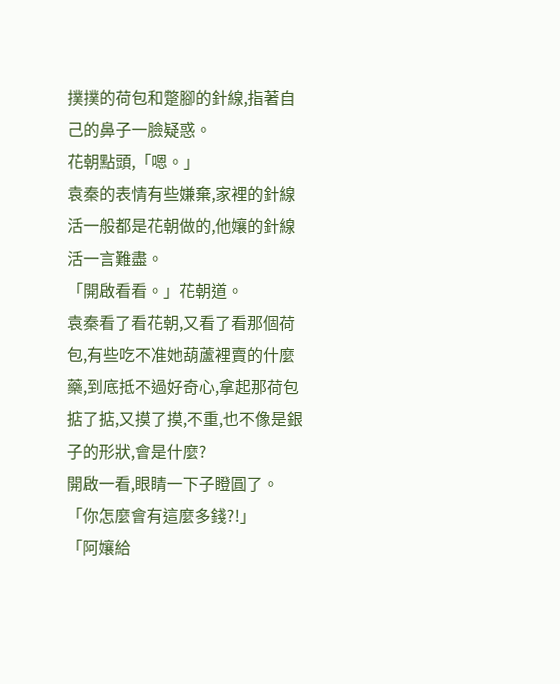撲撲的荷包和蹩腳的針線,指著自己的鼻子一臉疑惑。
花朝點頭,「嗯。」
袁秦的表情有些嫌棄,家裡的針線活一般都是花朝做的,他孃的針線活一言難盡。
「開啟看看。」花朝道。
袁秦看了看花朝,又看了看那個荷包,有些吃不准她葫蘆裡賣的什麼藥,到底抵不過好奇心,拿起那荷包掂了掂,又摸了摸,不重,也不像是銀子的形狀,會是什麼?
開啟一看,眼睛一下子瞪圓了。
「你怎麼會有這麼多錢?!」
「阿孃給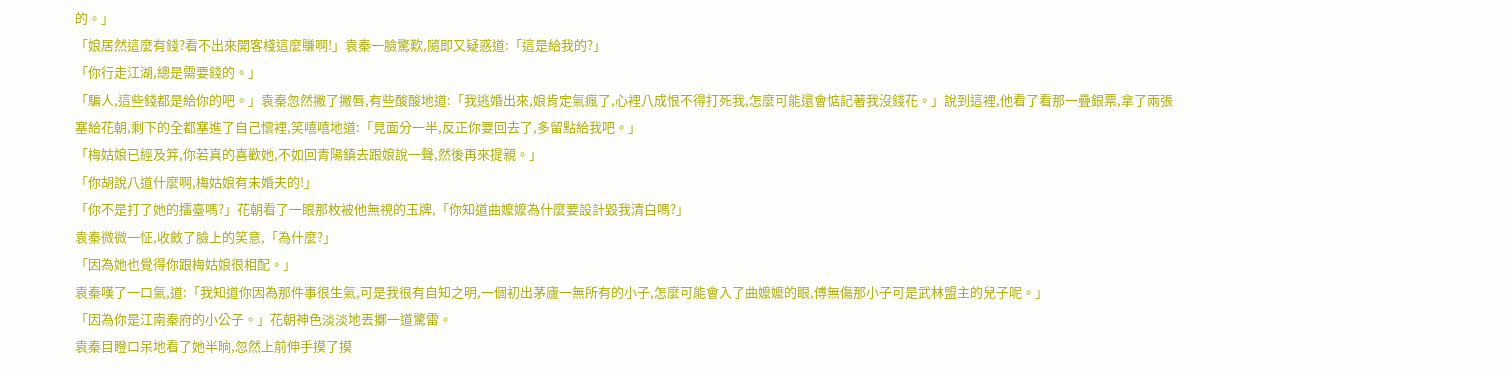的。」
「娘居然這麼有錢?看不出來開客棧這麼賺啊!」袁秦一臉驚歎,隨即又疑惑道:「這是給我的?」
「你行走江湖,總是需要錢的。」
「騙人,這些錢都是給你的吧。」袁秦忽然撇了撇唇,有些酸酸地道:「我逃婚出來,娘肯定氣瘋了,心裡八成恨不得打死我,怎麼可能還會惦記著我沒錢花。」說到這裡,他看了看那一疊銀票,拿了兩張塞給花朝,剩下的全都塞進了自己懷裡,笑嘻嘻地道:「見面分一半,反正你要回去了,多留點給我吧。」
「梅姑娘已經及笄,你若真的喜歡她,不如回青陽鎮去跟娘說一聲,然後再來提親。」
「你胡說八道什麼啊,梅姑娘有未婚夫的!」
「你不是打了她的擂臺嗎?」花朝看了一眼那枚被他無視的玉牌,「你知道曲嬤嬤為什麼要設計毀我清白嗎?」
袁秦微微一怔,收斂了臉上的笑意,「為什麼?」
「因為她也覺得你跟梅姑娘很相配。」
袁秦嘆了一口氣,道:「我知道你因為那件事很生氣,可是我很有自知之明,一個初出茅廬一無所有的小子,怎麼可能會入了曲嬤嬤的眼,傅無傷那小子可是武林盟主的兒子呢。」
「因為你是江南秦府的小公子。」花朝神色淡淡地丟擲一道驚雷。
袁秦目瞪口呆地看了她半晌,忽然上前伸手摸了摸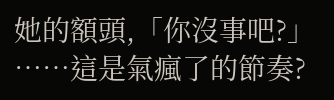她的額頭,「你沒事吧?」
……這是氣瘋了的節奏?